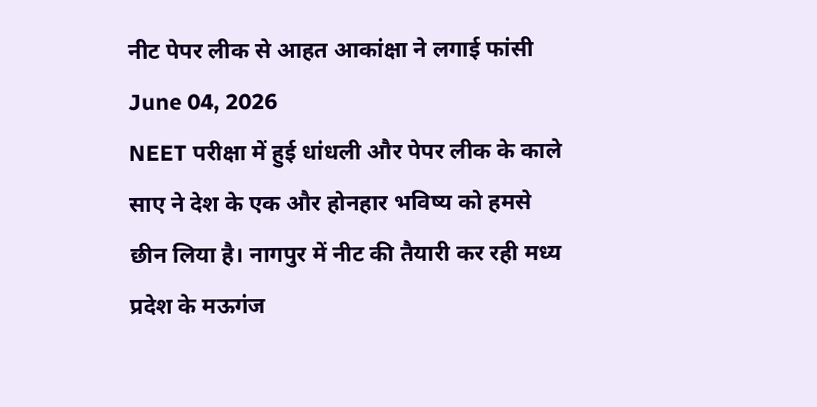नीट पेपर लीक से आहत आकांक्षा ने लगाई फांसी
June 04, 2026
NEET परीक्षा में हुई धांधली और पेपर लीक के काले साए ने देश के एक और होनहार भविष्य को हमसे छीन लिया है। नागपुर में नीट की तैयारी कर रही मध्य प्रदेश के मऊगंज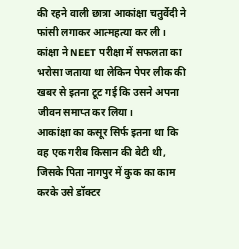की रहने वाली छात्रा आकांक्षा चतुर्वेदी ने फांसी लगाकर आत्महत्या कर ली। कांक्षा ने NEET परीक्षा में सफलता का भरोसा जताया था लेकिन पेपर लीक की खबर से इतना टूट गई कि उसने अपना जीवन समाप्त कर लिया।
आकांक्षा का कसूर सिर्फ इतना था कि वह एक गरीब किसान की बेटी थी, जिसके पिता नागपुर में कुक का काम करके उसे डॉक्टर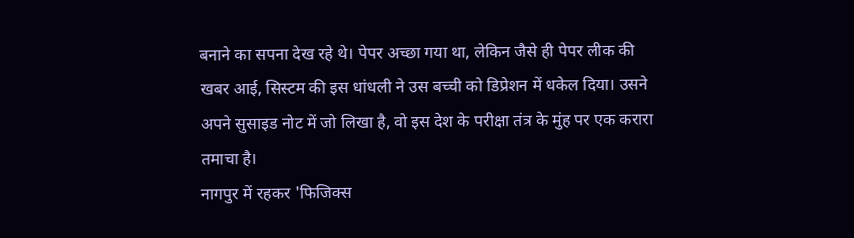बनाने का सपना देख रहे थे। पेपर अच्छा गया था, लेकिन जैसे ही पेपर लीक की खबर आई, सिस्टम की इस धांधली ने उस बच्ची को डिप्रेशन में धकेल दिया। उसने अपने सुसाइड नोट में जो लिखा है, वो इस देश के परीक्षा तंत्र के मुंह पर एक करारा तमाचा है।
नागपुर में रहकर 'फिजिक्स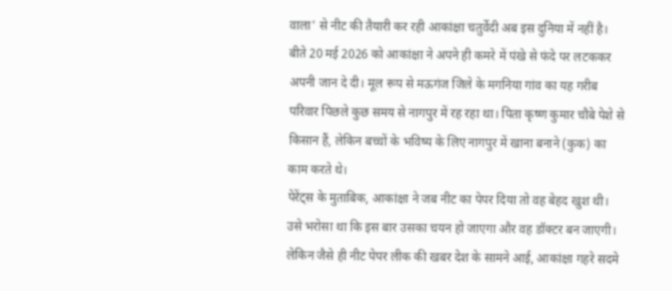वाला' से नीट की तैयारी कर रही आकांक्षा चतुर्वेदी अब इस दुनिया में नहीं है। बीते 20 मई 2026 को आकांक्षा ने अपने ही कमरे में पंखे से फंदे पर लटककर अपनी जान दे दी। मूल रूप से मऊगंज जिले के मगनिया गांव का यह गरीब परिवार पिछले कुछ समय से नागपुर में रह रहा था। पिता कृष्ण कुमार चौबे पेशे से किसान हैं, लेकिन बच्चों के भविष्य के लिए नागपुर में खाना बनाने (कुक) का काम करते थे।
पेरेंट्स के मुताबिक, आकांक्षा ने जब नीट का पेपर दिया तो वह बेहद खुश थी। उसे भरोसा था कि इस बार उसका चयन हो जाएगा और वह डॉक्टर बन जाएगी। लेकिन जैसे ही नीट पेपर लीक की खबर देश के सामने आई, आकांक्षा गहरे सदमे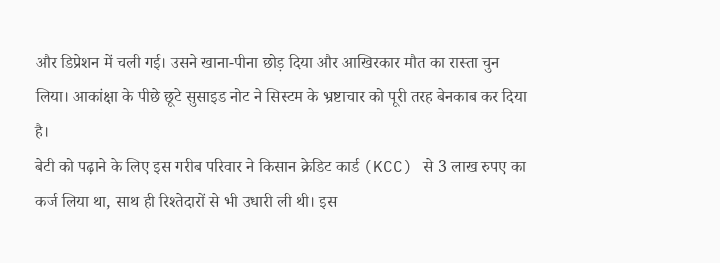और डिप्रेशन में चली गई। उसने खाना-पीना छोड़ दिया और आखिरकार मौत का रास्ता चुन लिया। आकांक्षा के पीछे छूटे सुसाइड नोट ने सिस्टम के भ्रष्टाचार को पूरी तरह बेनकाब कर दिया है।
बेटी को पढ़ाने के लिए इस गरीब परिवार ने किसान क्रेडिट कार्ड (KCC) से 3 लाख रुपए का कर्ज लिया था, साथ ही रिश्तेदारों से भी उधारी ली थी। इस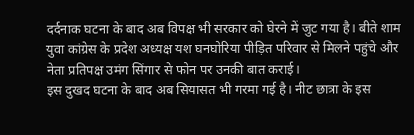दर्दनाक घटना के बाद अब विपक्ष भी सरकार को घेरने में जुट गया है। बीते शाम युवा कांग्रेस के प्रदेश अध्यक्ष यश घनघोरिया पीड़ित परिवार से मिलने पहुंचे और नेता प्रतिपक्ष उमंग सिंगार से फोन पर उनकी बात कराई।
इस दुखद घटना के बाद अब सियासत भी गरमा गई है। नीट छात्रा के इस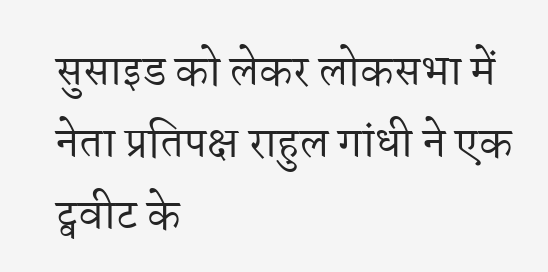सुसाइड को लेकर लोकसभा में नेता प्रतिपक्ष राहुल गांधी ने एक ट्ववीट के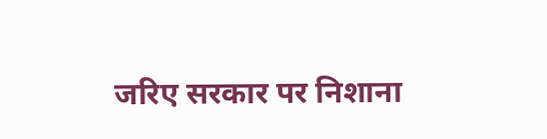जरिए सरकार पर निशाना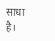साधा है।